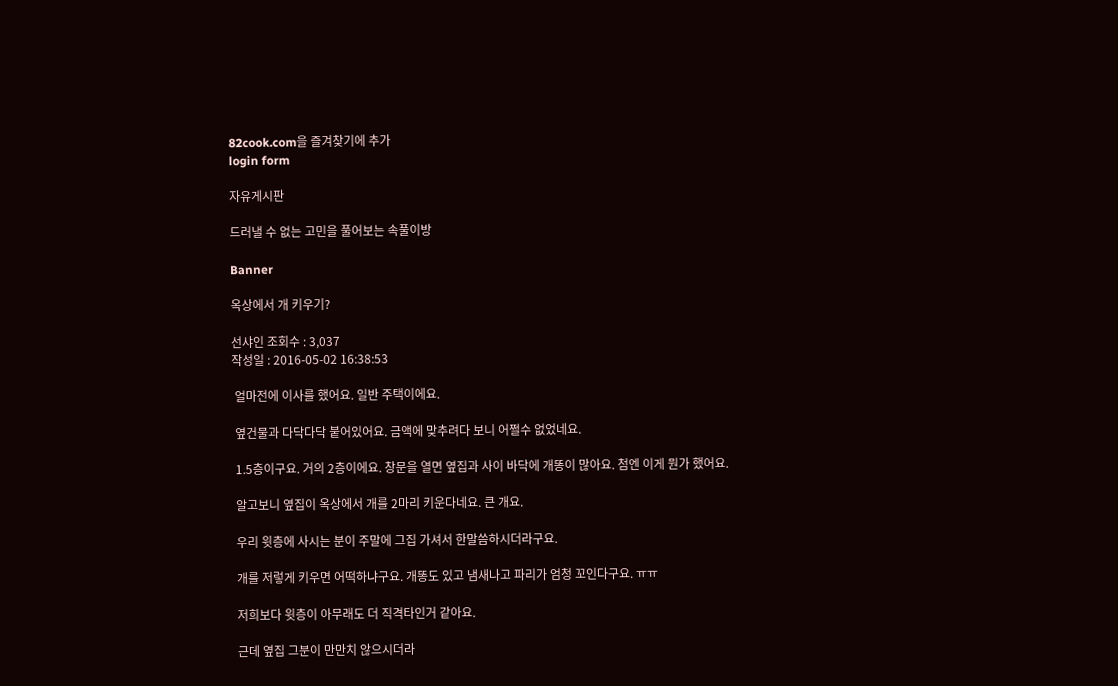82cook.com을 즐겨찾기에 추가
login form

자유게시판

드러낼 수 없는 고민을 풀어보는 속풀이방

Banner

옥상에서 개 키우기?

선샤인 조회수 : 3,037
작성일 : 2016-05-02 16:38:53

 얼마전에 이사를 했어요. 일반 주택이에요.

 옆건물과 다닥다닥 붙어있어요. 금액에 맞추려다 보니 어쩔수 없었네요.

 1.5층이구요. 거의 2층이에요. 창문을 열면 옆집과 사이 바닥에 개똥이 많아요. 첨엔 이게 뭔가 했어요.

 알고보니 옆집이 옥상에서 개를 2마리 키운다네요. 큰 개요.

 우리 윗층에 사시는 분이 주말에 그집 가셔서 한말씀하시더라구요.

 개를 저렇게 키우면 어떡하냐구요. 개똥도 있고 냄새나고 파리가 엄청 꼬인다구요. ㅠㅠ

 저희보다 윗층이 아무래도 더 직격타인거 같아요.

 근데 옆집 그분이 만만치 않으시더라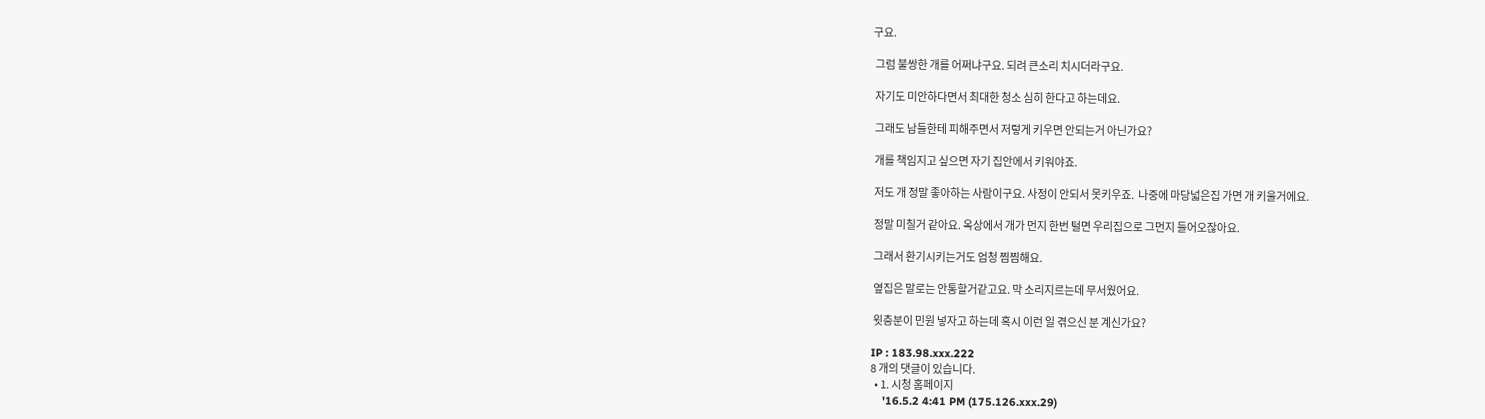구요.

 그럼 불쌍한 개를 어쩌냐구요. 되려 큰소리 치시더라구요.

 자기도 미안하다면서 최대한 청소 심히 한다고 하는데요.

 그래도 남들한테 피해주면서 저렇게 키우면 안되는거 아닌가요?

 개를 책임지고 싶으면 자기 집안에서 키워야죠.

 저도 개 정말 좋아하는 사람이구요. 사정이 안되서 못키우죠.  나중에 마당넓은집 가면 개 키울거에요.

 정말 미칠거 같아요. 옥상에서 개가 먼지 한번 털면 우리집으로 그먼지 들어오잖아요.

 그래서 환기시키는거도 엄청 찜찜해요.

 옆집은 말로는 안통할거같고요. 막 소리지르는데 무서웠어요.

 윗층분이 민원 넣자고 하는데 혹시 이런 일 겪으신 분 계신가요?

IP : 183.98.xxx.222
8 개의 댓글이 있습니다.
  • 1. 시청 홈페이지
    '16.5.2 4:41 PM (175.126.xxx.29)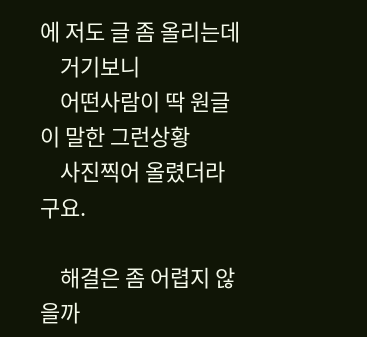에 저도 글 좀 올리는데
    거기보니
    어떤사람이 딱 원글이 말한 그런상황
    사진찍어 올렸더라구요.

    해결은 좀 어렵지 않을까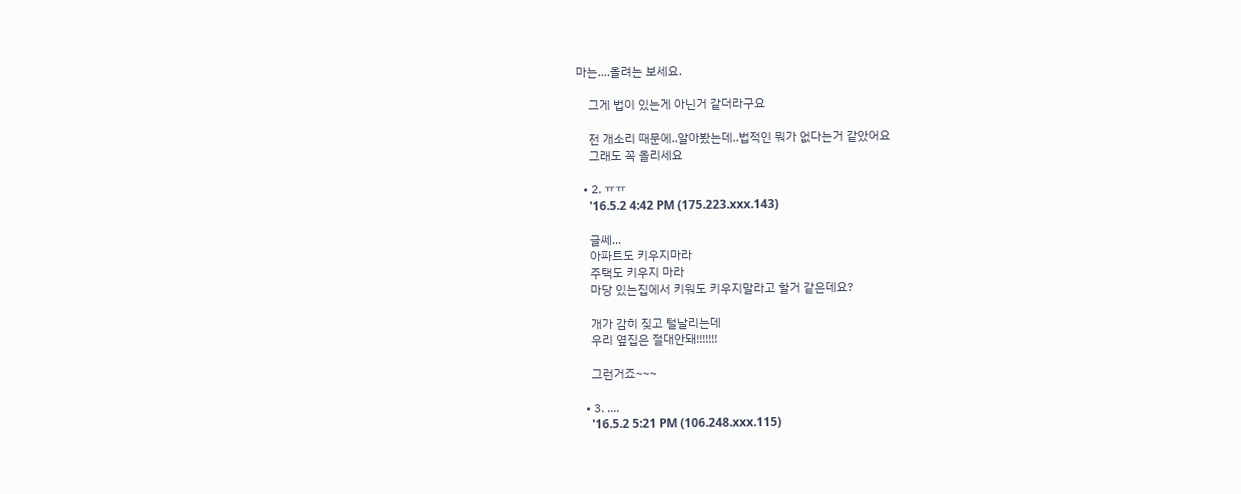마는....올려는 보세요.

    그게 법이 있는게 아닌거 같더라구요

    전 개소리 때문에..알아봤는데..법적인 뭐가 없다는거 같았어요
    그래도 꼭 올리세요

  • 2. ㅠㅠ
    '16.5.2 4:42 PM (175.223.xxx.143)

    글쎄...
    아파트도 키우지마라
    주택도 키우지 마라
    마당 있는집에서 키워도 키우지말라고 할거 같은데요?

    개가 감히 짖고 털날리는데
    우리 옆집은 절대안돼!!!!!!!

    그런거죠~~~

  • 3. ....
    '16.5.2 5:21 PM (106.248.xxx.115)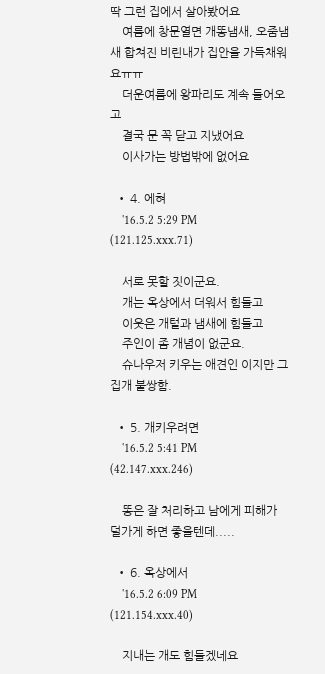딱 그런 집에서 살아봤어요
    여름에 창문열면 개똥냄새, 오줌냄새 합쳐진 비린내가 집안을 가득채워요ㅠㅠ
    더운여름에 왕파리도 계속 들어오고
    결국 문 꼭 닫고 지냈어요
    이사가는 방법밖에 없어요

  • 4. 에혀
    '16.5.2 5:29 PM (121.125.xxx.71)

    서로 못할 짓이군요.
    개는 옥상에서 더워서 힘들고
    이웃은 개털과 냄새에 힘들고
    주인이 좀 개념이 없군요.
    슈나우저 키우는 애견인 이지만 그집개 불쌍함.

  • 5. 개키우려면
    '16.5.2 5:41 PM (42.147.xxx.246)

    똥은 잘 처리하고 남에게 피해가 덜가게 하면 좋을텐데.....

  • 6. 옥상에서
    '16.5.2 6:09 PM (121.154.xxx.40)

    지내는 개도 힘들겠네요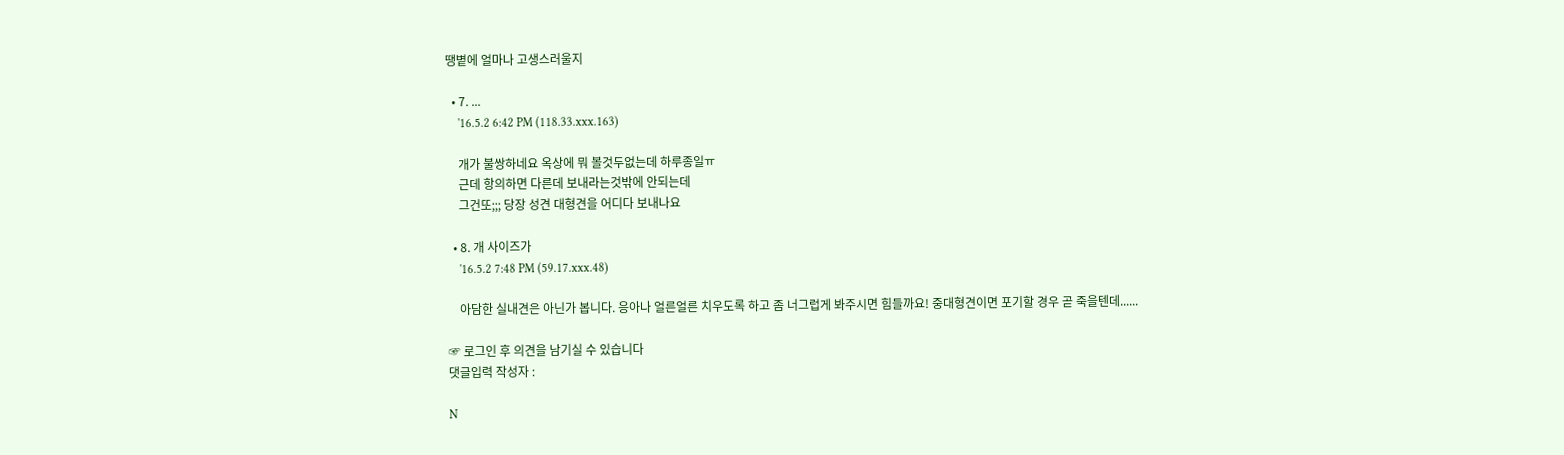땡볕에 얼마나 고생스러울지

  • 7. ...
    '16.5.2 6:42 PM (118.33.xxx.163)

    개가 불쌍하네요 옥상에 뭐 볼것두없는데 하루종일ㅠ
    근데 항의하면 다른데 보내라는것밖에 안되는데
    그건또;;; 당장 성견 대형견을 어디다 보내나요

  • 8. 개 사이즈가
    '16.5.2 7:48 PM (59.17.xxx.48)

    아담한 실내견은 아닌가 봅니다. 응아나 얼른얼른 치우도록 하고 좀 너그럽게 봐주시면 힘들까요! 중대형견이면 포기할 경우 곧 죽을텐데......

☞ 로그인 후 의견을 남기실 수 있습니다
댓글입력 작성자 :

N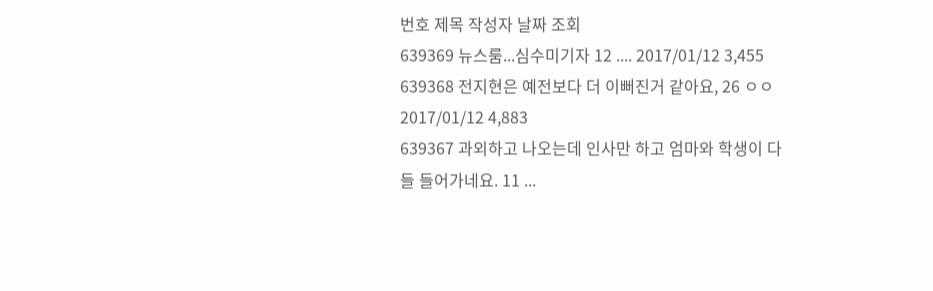번호 제목 작성자 날짜 조회
639369 뉴스룸...심수미기자 12 .... 2017/01/12 3,455
639368 전지현은 예전보다 더 이뻐진거 같아요, 26 ㅇㅇ 2017/01/12 4,883
639367 과외하고 나오는데 인사만 하고 엄마와 학생이 다들 들어가네요. 11 ...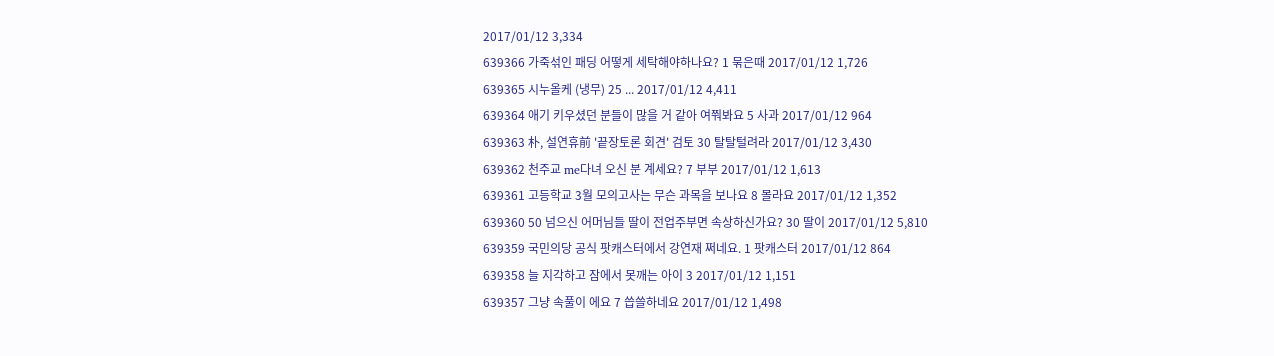2017/01/12 3,334
639366 가죽섞인 패딩 어떻게 세탁해야하나요? 1 묶은때 2017/01/12 1,726
639365 시누올케 (냉무) 25 ... 2017/01/12 4,411
639364 애기 키우셨던 분들이 많을 거 같아 여쭤봐요 5 사과 2017/01/12 964
639363 朴, 설연휴前 '끝장토론 회견' 검토 30 탈탈털려라 2017/01/12 3,430
639362 천주교 me다녀 오신 분 계세요? 7 부부 2017/01/12 1,613
639361 고등학교 3월 모의고사는 무슨 과목을 보나요 8 몰라요 2017/01/12 1,352
639360 50 넘으신 어머님들 딸이 전업주부면 속상하신가요? 30 딸이 2017/01/12 5,810
639359 국민의당 공식 팟캐스터에서 강연재 쩌네요. 1 팟캐스터 2017/01/12 864
639358 늘 지각하고 잠에서 못깨는 아이 3 2017/01/12 1,151
639357 그냥 속풀이 에요 7 씁쓸하네요 2017/01/12 1,498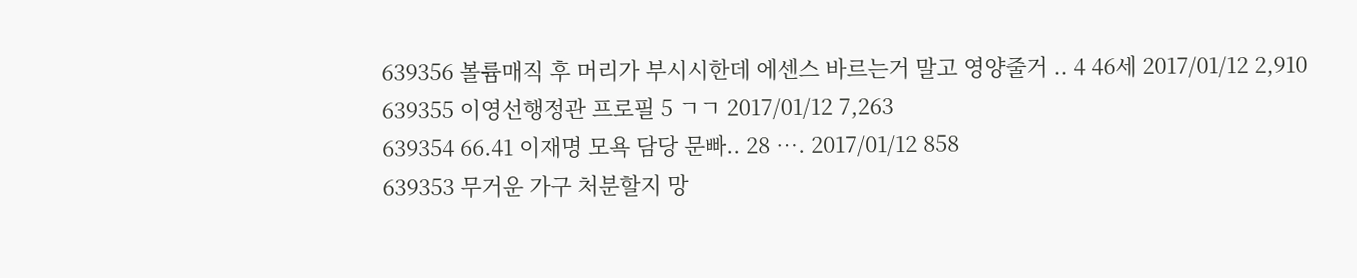639356 볼륨매직 후 머리가 부시시한데 에센스 바르는거 말고 영양줄거 .. 4 46세 2017/01/12 2,910
639355 이영선행정관 프로필 5 ㄱㄱ 2017/01/12 7,263
639354 66.41 이재명 모욕 담당 문빠.. 28 …. 2017/01/12 858
639353 무거운 가구 처분할지 망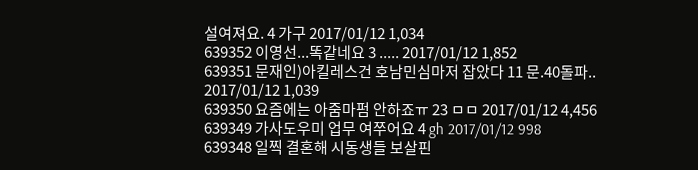설여져요. 4 가구 2017/01/12 1,034
639352 이영선...똑같네요 3 ..... 2017/01/12 1,852
639351 문재인)아킬레스건 호남민심마저 잡았다 11 문.40돌파.. 2017/01/12 1,039
639350 요즘에는 아줌마펌 안하죠ㅠ 23 ㅁㅁ 2017/01/12 4,456
639349 가사도우미 업무 여쭈어요 4 gh 2017/01/12 998
639348 일찍 결혼해 시동생들 보살핀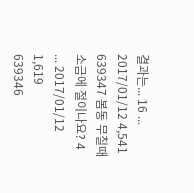결과는... 16 ... 2017/01/12 4,541
639347 봄동 무칠때 소금에 절이나요? 4 ... 2017/01/12 1,619
639346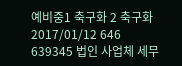예비중1 축구화 2 축구화 2017/01/12 646
639345 법인 사업체 세무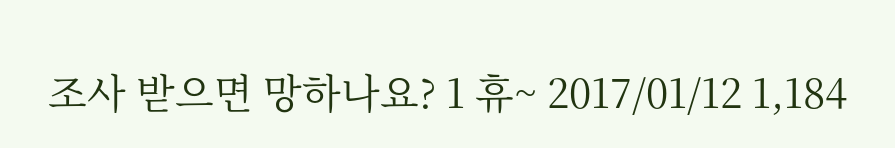조사 받으면 망하나요? 1 휴~ 2017/01/12 1,184